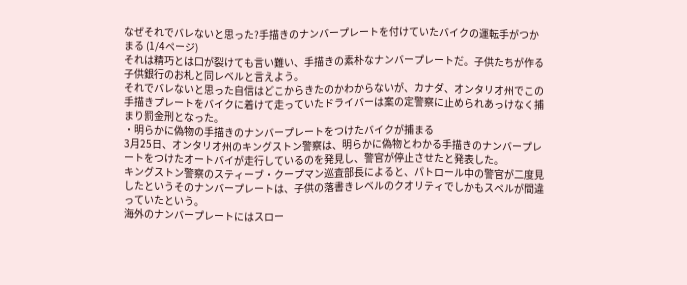なぜそれでバレないと思った?手描きのナンバープレートを付けていたバイクの運転手がつかまる (1/4ページ)
それは精巧とは口が裂けても言い難い、手描きの素朴なナンバープレートだ。子供たちが作る子供銀行のお札と同レベルと言えよう。
それでバレないと思った自信はどこからきたのかわからないが、カナダ、オンタリオ州でこの手描きプレートをバイクに着けて走っていたドライバーは案の定警察に止められあっけなく捕まり罰金刑となった。
・明らかに偽物の手描きのナンバープレートをつけたバイクが捕まる
3月25日、オンタリオ州のキングストン警察は、明らかに偽物とわかる手描きのナンバープレートをつけたオートバイが走行しているのを発見し、警官が停止させたと発表した。
キングストン警察のスティーブ・クープマン巡査部長によると、パトロール中の警官が二度見したというそのナンバープレートは、子供の落書きレベルのクオリティでしかもスペルが間違っていたという。
海外のナンバープレートにはスロー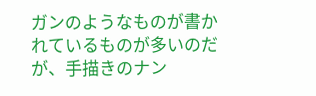ガンのようなものが書かれているものが多いのだが、手描きのナン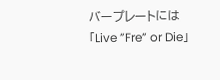バープレートには「Live ”Fre” or Die」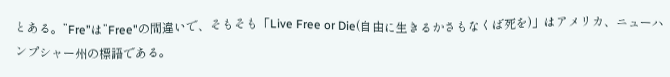とある。”Fre”は”Free"の間違いで、そもそも「Live Free or Die(自由に生きるかさもなくば死を)」はアメリカ、ニューハンプシャー州の標語である。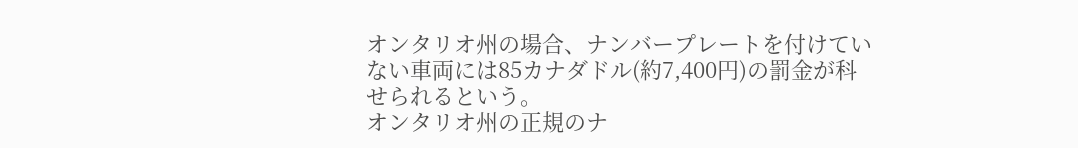オンタリオ州の場合、ナンバープレートを付けていない車両には85カナダドル(約7,400円)の罰金が科せられるという。
オンタリオ州の正規のナ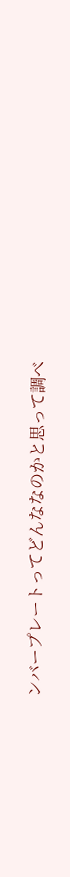ンバープレートってどんななのかと思って調べ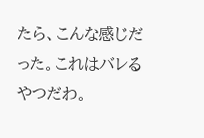たら、こんな感じだった。これはバレるやつだわ。